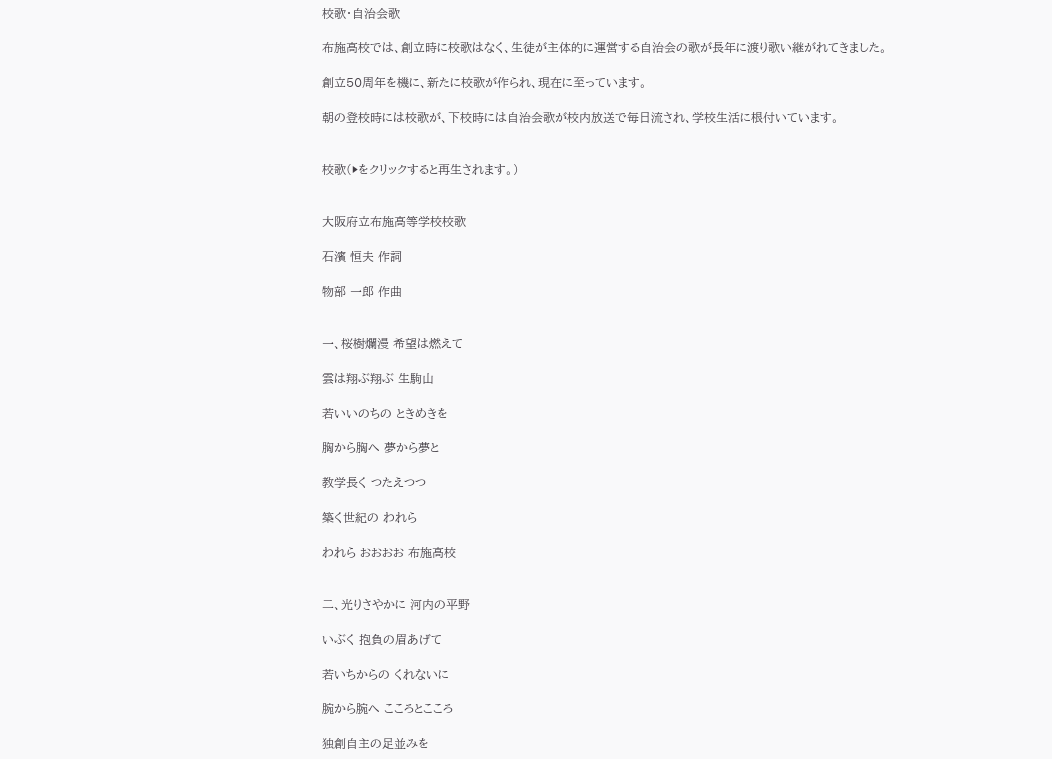校歌・自治会歌

布施高校では、創立時に校歌はなく、生徒が主体的に運営する自治会の歌が長年に渡り歌い継がれてきました。

創立50周年を機に、新たに校歌が作られ、現在に至っています。

朝の登校時には校歌が、下校時には自治会歌が校内放送で毎日流され、学校生活に根付いています。


校歌(▶をクリックすると再生されます。)


大阪府立布施高等学校校歌

石濱 恒夫 作詞

物部 一郎 作曲


一、桜樹爛漫 希望は燃えて

雲は翔ぶ翔ぶ 生駒山

若いいのちの ときめきを

胸から胸へ 夢から夢と

教学長く つたえつつ

築く世紀の われら

われら おおおお 布施高校


二、光りさやかに 河内の平野

いぶく 抱負の眉あげて

若いちからの くれないに

腕から腕へ こころとこころ

独創自主の足並みを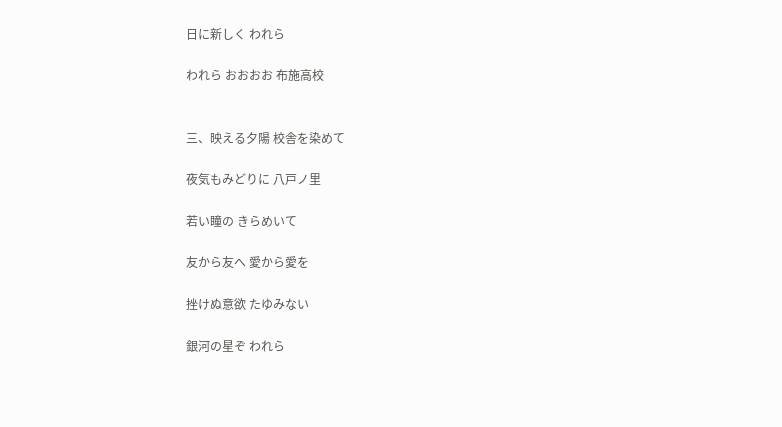日に新しく われら

われら おおおお 布施高校


三、映える夕陽 校舎を染めて

夜気もみどりに 八戸ノ里

若い瞳の きらめいて

友から友へ 愛から愛を

挫けぬ意欲 たゆみない

銀河の星ぞ われら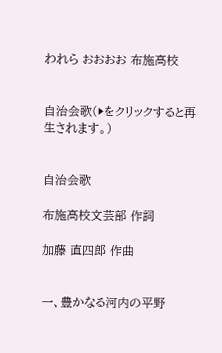われら おおおお 布施高校


自治会歌(▶をクリックすると再生されます。)


自治会歌

布施高校文芸部 作詞

加藤 直四郎 作曲


一、豊かなる河内の平野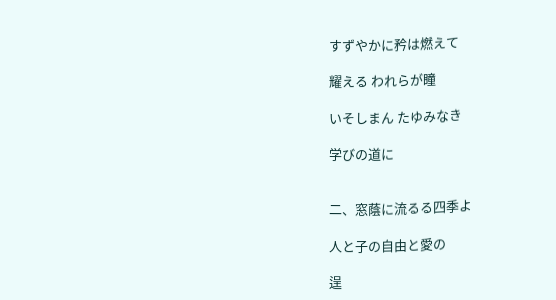すずやかに矜は燃えて

耀える われらが瞳

いそしまん たゆみなき

学びの道に


二、窓蔭に流るる四季よ

人と子の自由と愛の

逞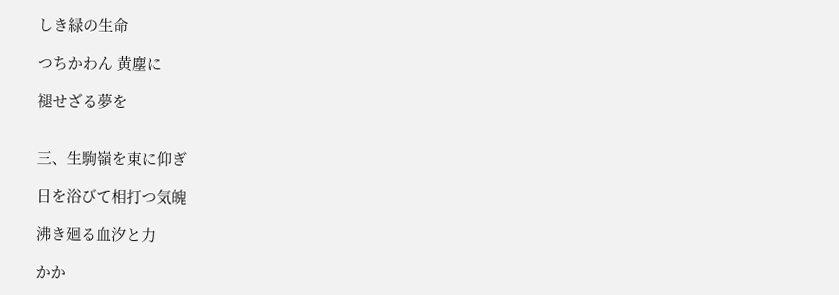しき緑の生命

つちかわん 黄塵に

褪せざる夢を


三、生駒嶺を東に仰ぎ

日を浴びて相打つ気魄

沸き廻る血汐と力

かか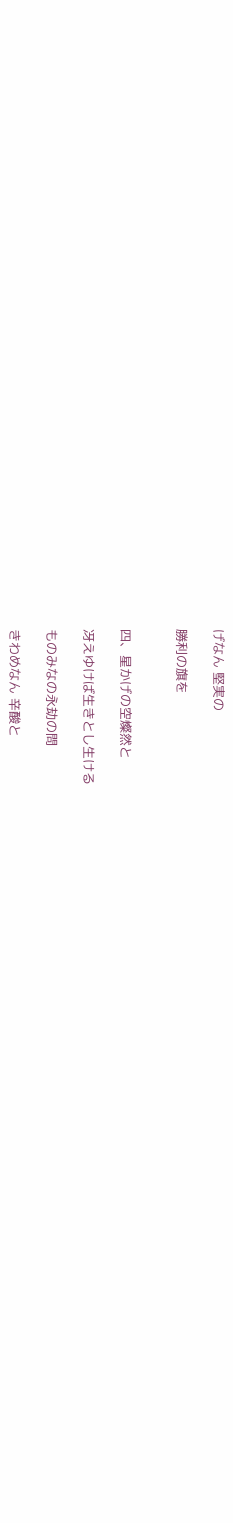げなん 堅実の

勝利の旗を


四、星かげの空燦然と

冴えゆけば生きとし生ける

ものみなの永劫の問

きわめなん 辛酸と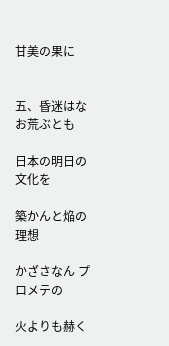甘美の果に


五、昏迷はなお荒ぶとも

日本の明日の文化を

築かんと焔の理想

かざさなん プロメテの

火よりも赫く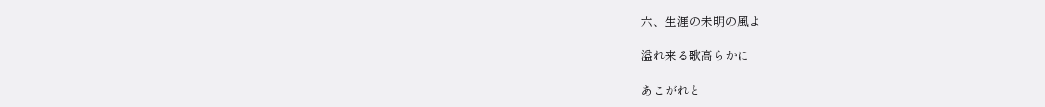六、生涯の未明の風よ

溢れ来る歌高らかに

あこがれと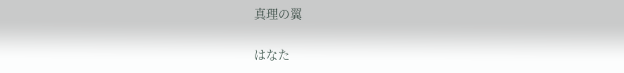真理の翼

はなた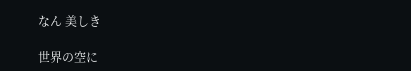なん 美しき

世界の空に